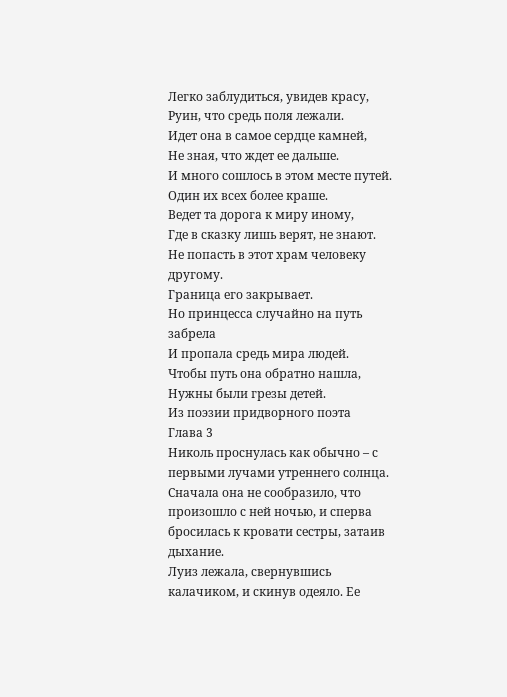Легко заблудиться, увидев красу,
Руин, что средь поля лежали.
Идет она в самое сердце камней,
Не зная, что ждет ее дальше.
И много сошлось в этом месте путей.
Один их всех более краше.
Ведет та дорога к миру иному,
Где в сказку лишь верят, не знают.
Не попасть в этот храм человеку другому.
Граница его закрывает.
Но принцесса случайно на путь забрела
И пропала средь мира людей.
Чтобы путь она обратно нашла,
Нужны были грезы детей.
Из поэзии придворного поэта
Глава 3
Николь проснулась как обычно – с первыми лучами утреннего солнца. Сначала она не сообразило, что произошло с ней ночью, и сперва бросилась к кровати сестры, затаив дыхание.
Луиз лежала, свернувшись калачиком, и скинув одеяло. Ее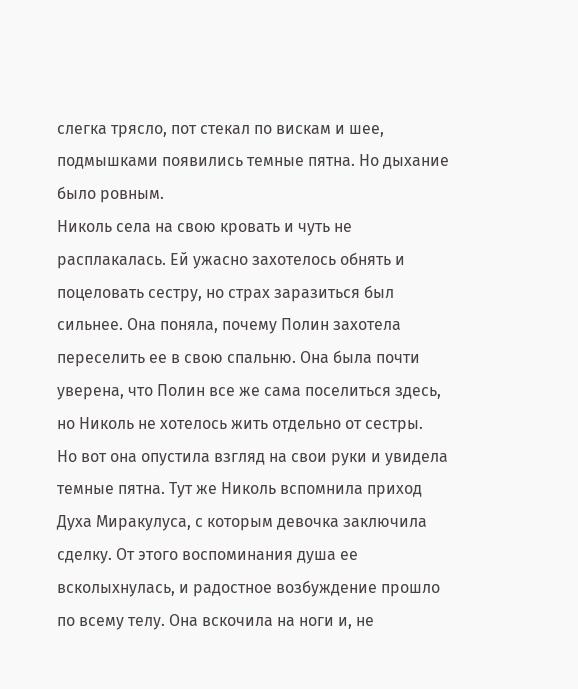слегка трясло, пот стекал по вискам и шее, подмышками появились темные пятна. Но дыхание было ровным.
Николь села на свою кровать и чуть не расплакалась. Ей ужасно захотелось обнять и поцеловать сестру, но страх заразиться был сильнее. Она поняла, почему Полин захотела переселить ее в свою спальню. Она была почти уверена, что Полин все же сама поселиться здесь, но Николь не хотелось жить отдельно от сестры.
Но вот она опустила взгляд на свои руки и увидела темные пятна. Тут же Николь вспомнила приход Духа Миракулуса, с которым девочка заключила сделку. От этого воспоминания душа ее всколыхнулась, и радостное возбуждение прошло по всему телу. Она вскочила на ноги и, не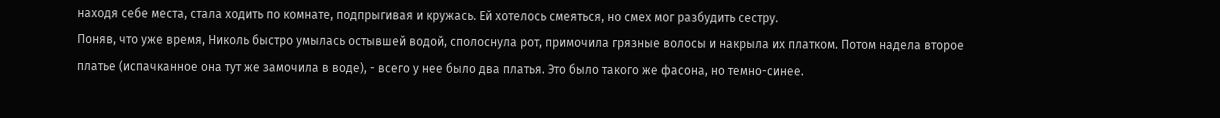находя себе места, стала ходить по комнате, подпрыгивая и кружась. Ей хотелось смеяться, но смех мог разбудить сестру.
Поняв, что уже время, Николь быстро умылась остывшей водой, сполоснула рот, примочила грязные волосы и накрыла их платком. Потом надела второе платье (испачканное она тут же замочила в воде), - всего у нее было два платья. Это было такого же фасона, но темно-синее.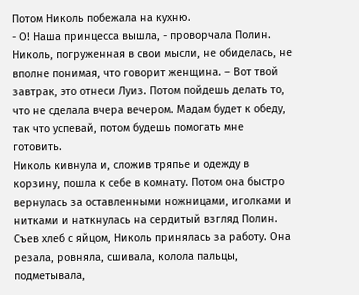Потом Николь побежала на кухню.
- О! Наша принцесса вышла, - проворчала Полин. Николь, погруженная в свои мысли, не обиделась, не вполне понимая, что говорит женщина. – Вот твой завтрак, это отнеси Луиз. Потом пойдешь делать то, что не сделала вчера вечером. Мадам будет к обеду, так что успевай, потом будешь помогать мне готовить.
Николь кивнула и, сложив тряпье и одежду в корзину, пошла к себе в комнату. Потом она быстро вернулась за оставленными ножницами, иголками и нитками и наткнулась на сердитый взгляд Полин.
Съев хлеб с яйцом, Николь принялась за работу. Она резала, ровняла, сшивала, колола пальцы, подметывала,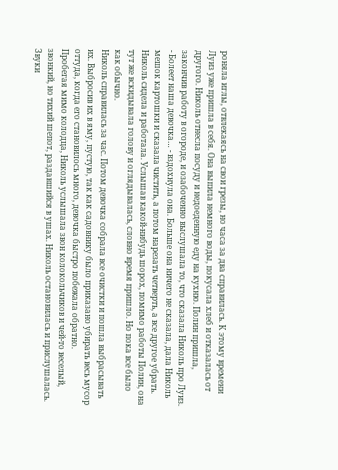роняла иглы, отвлекаясь на свои грезы, но часа за два справилась. К этому времени Луиз уже пришла в себя. Она выпила немного воды, покусала хлеб и отказалась от другого. Николь отнесла посуду и недоеденную еду на кухню. Полин пришла, закончив работу в огороде, и озабоченно выслушала то, что сказала Николь про Луиз.
- Болеет наша девочка… - вздохнула она. Больше она ничего не сказала, дала Николь мешок картошки и сказала чистить, а потом нарезать четверть, а все другое убрать.
Николь сидела и работала. Услышав какой-нибудь шорох, помимо работы Полин, она тут же вскидывала голову и оглядывалась, словно время пришло. Но пока все было как обычно.
Николь справилась за час. Потом девочка собрала все очистки и пошла выбрасывать их. Выбросив их в яму, пустую, так как садовнику было приказано убирать весь мусор оттуда, когда его становилось много, девочка быстро побежала обратно.
Пробегая мимо колодца, Николь услышала звон колокольчиков и чей-то веселый, звонкий, но тихий шепот, раздавшийся в ушах. Николь остановилась и прислушалась. Звуки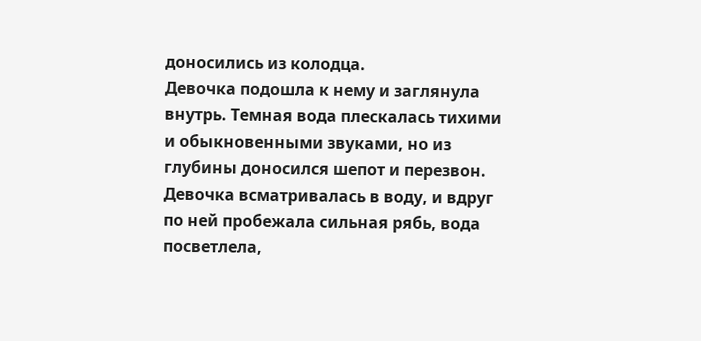доносились из колодца.
Девочка подошла к нему и заглянула внутрь. Темная вода плескалась тихими и обыкновенными звуками, но из глубины доносился шепот и перезвон.
Девочка всматривалась в воду, и вдруг по ней пробежала сильная рябь, вода посветлела,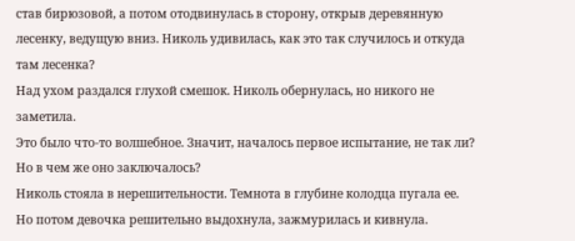став бирюзовой, а потом отодвинулась в сторону, открыв деревянную лесенку, ведущую вниз. Николь удивилась, как это так случилось и откуда там лесенка?
Над ухом раздался глухой смешок. Николь обернулась, но никого не заметила.
Это было что-то волшебное. Значит, началось первое испытание, не так ли? Но в чем же оно заключалось?
Николь стояла в нерешительности. Темнота в глубине колодца пугала ее. Но потом девочка решительно выдохнула, зажмурилась и кивнула.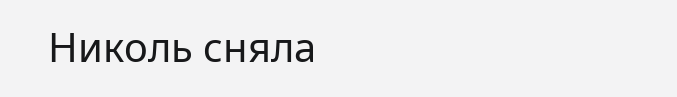Николь сняла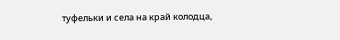туфельки и села на край колодца,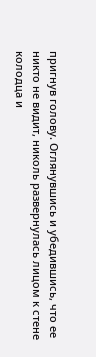пригнув голову. Оглянувшись и убедившись, что ее никто не видит, николь развернулась лицом к стене колодца и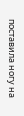поставила ногу на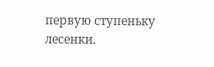первую ступеньку лесенки.